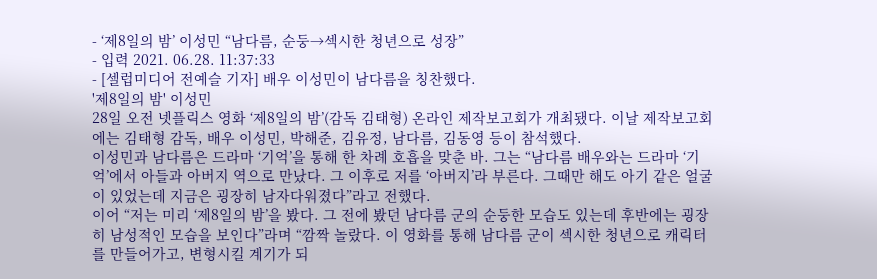- ‘제8일의 밤’ 이성민 “남다름, 순둥→섹시한 청년으로 성장”
- 입력 2021. 06.28. 11:37:33
- [셀럽미디어 전예슬 기자] 배우 이성민이 남다름을 칭찬했다.
'제8일의 밤' 이성민
28일 오전 넷플릭스 영화 ‘제8일의 밤’(감독 김태형) 온라인 제작보고회가 개최됐다. 이날 제작보고회에는 김태형 감독, 배우 이성민, 박해준, 김유정, 남다름, 김동영 등이 참석했다.
이성민과 남다름은 드라마 ‘기억’을 통해 한 차례 호흡을 맞춘 바. 그는 “남다름 배우와는 드라마 ‘기억’에서 아들과 아버지 역으로 만났다. 그 이후로 저를 ‘아버지’라 부른다. 그때만 해도 아기 같은 얼굴이 있었는데 지금은 굉장히 남자다워졌다”라고 전했다.
이어 “저는 미리 ‘제8일의 밤’을 봤다. 그 전에 봤던 남다름 군의 순둥한 모습도 있는데 후반에는 굉장히 남성적인 모습을 보인다”라며 “깜짝 놀랐다. 이 영화를 통해 남다름 군이 섹시한 청년으로 캐릭터를 만들어가고, 변형시킬 계기가 되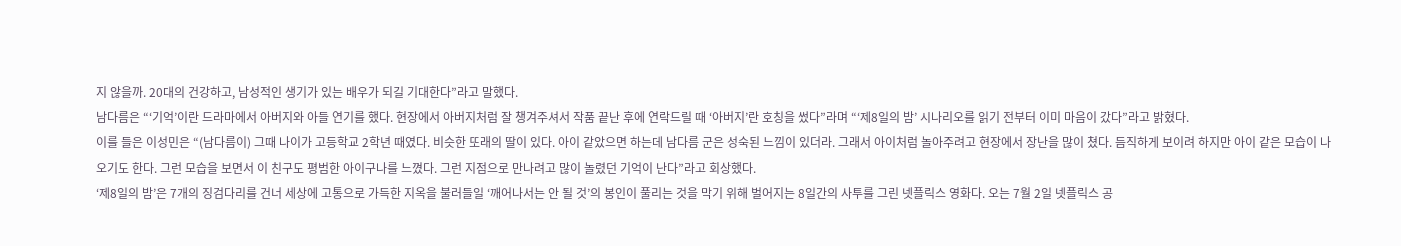지 않을까. 20대의 건강하고, 남성적인 생기가 있는 배우가 되길 기대한다”라고 말했다.
남다름은 “‘기억’이란 드라마에서 아버지와 아들 연기를 했다. 현장에서 아버지처럼 잘 챙겨주셔서 작품 끝난 후에 연락드릴 때 ‘아버지’란 호칭을 썼다”라며 “‘제8일의 밤’ 시나리오를 읽기 전부터 이미 마음이 갔다”라고 밝혔다.
이를 들은 이성민은 “(남다름이) 그때 나이가 고등학교 2학년 때였다. 비슷한 또래의 딸이 있다. 아이 같았으면 하는데 남다름 군은 성숙된 느낌이 있더라. 그래서 아이처럼 놀아주려고 현장에서 장난을 많이 쳤다. 듬직하게 보이려 하지만 아이 같은 모습이 나오기도 한다. 그런 모습을 보면서 이 친구도 평범한 아이구나를 느꼈다. 그런 지점으로 만나려고 많이 놀렸던 기억이 난다”라고 회상했다.
‘제8일의 밤’은 7개의 징검다리를 건너 세상에 고통으로 가득한 지옥을 불러들일 ‘깨어나서는 안 될 것’의 봉인이 풀리는 것을 막기 위해 벌어지는 8일간의 사투를 그린 넷플릭스 영화다. 오는 7월 2일 넷플릭스 공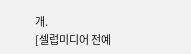개.
[셀럽미디어 전예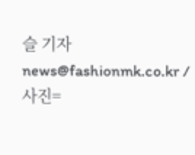슬 기자 news@fashionmk.co.kr / 사진=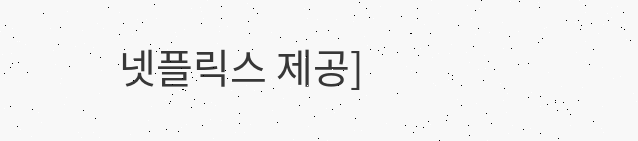넷플릭스 제공]